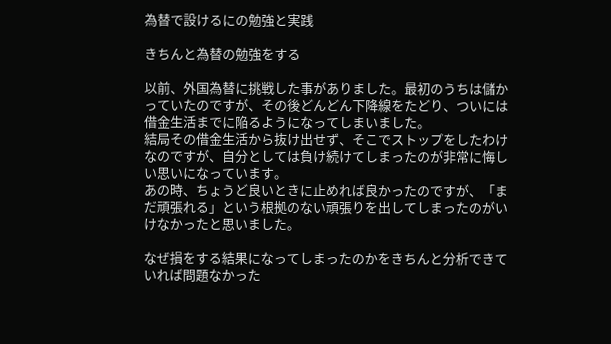為替で設けるにの勉強と実践

きちんと為替の勉強をする

以前、外国為替に挑戦した事がありました。最初のうちは儲かっていたのですが、その後どんどん下降線をたどり、ついには借金生活までに陥るようになってしまいました。
結局その借金生活から抜け出せず、そこでストップをしたわけなのですが、自分としては負け続けてしまったのが非常に悔しい思いになっています。
あの時、ちょうど良いときに止めれば良かったのですが、「まだ頑張れる」という根拠のない頑張りを出してしまったのがいけなかったと思いました。

なぜ損をする結果になってしまったのかをきちんと分析できていれば問題なかった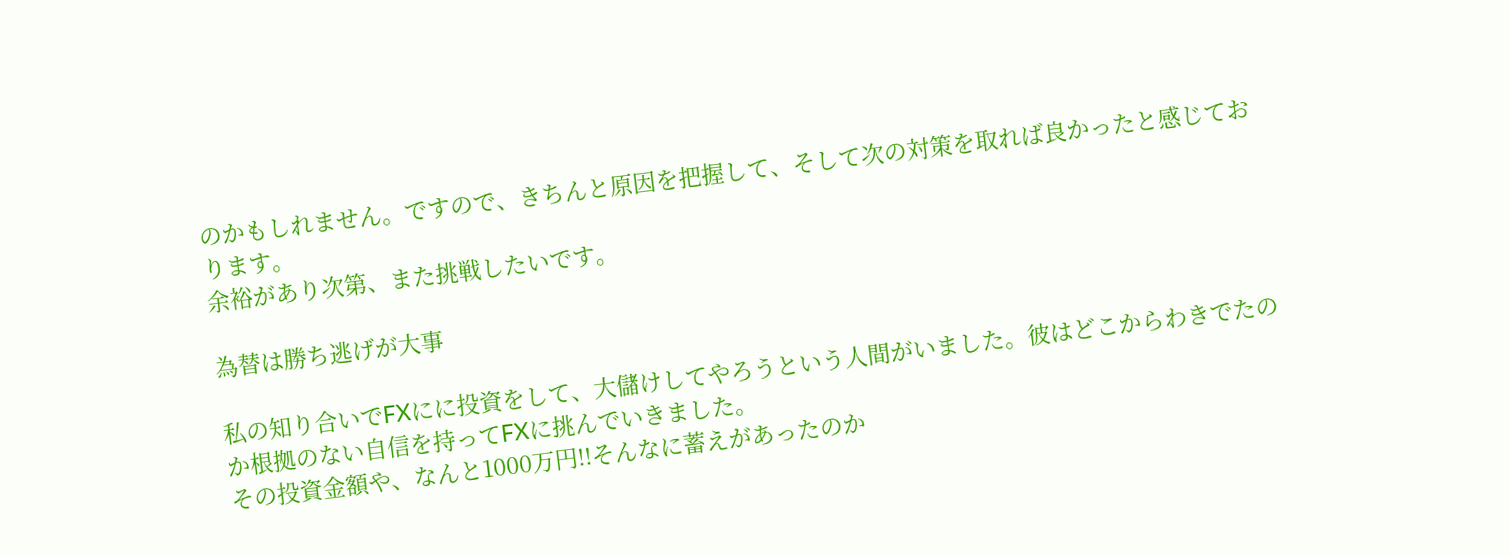のかもしれません。ですので、きちんと原因を把握して、そして次の対策を取れば良かったと感じております。
余裕があり次第、また挑戦したいです。

為替は勝ち逃げが大事

私の知り合いでFXにに投資をして、大儲けしてやろうという人間がいました。彼はどこからわきでたのか根拠のない自信を持ってFXに挑んでいきました。
その投資金額や、なんと1000万円!!そんなに蓄えがあったのか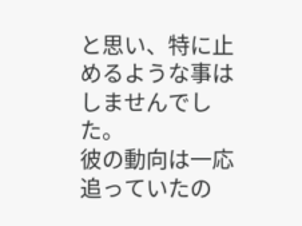と思い、特に止めるような事はしませんでした。
彼の動向は一応追っていたの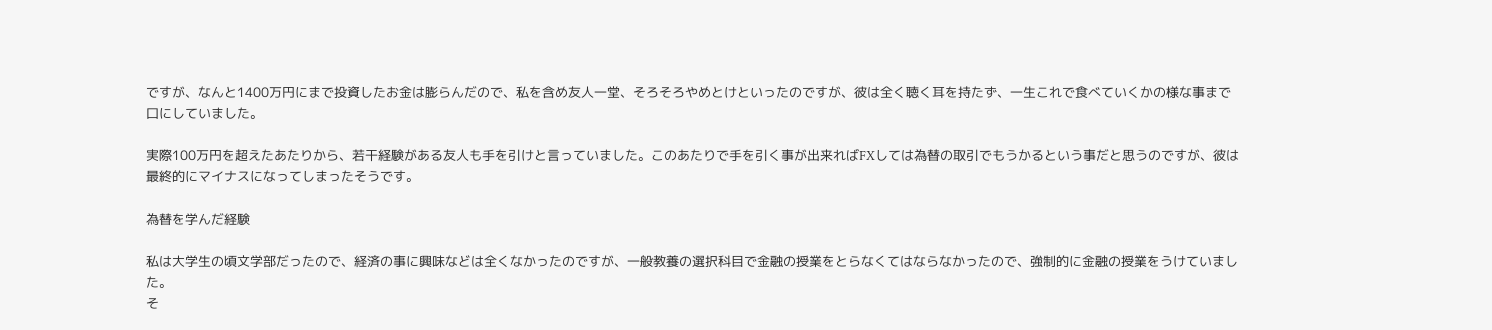ですが、なんと1400万円にまで投資したお金は膨らんだので、私を含め友人一堂、そろそろやめとけといったのですが、彼は全く聴く耳を持たず、一生これで食べていくかの様な事まで口にしていました。

実際100万円を超えたあたりから、若干経験がある友人も手を引けと言っていました。このあたりで手を引く事が出来ればFXしては為替の取引でもうかるという事だと思うのですが、彼は最終的にマイナスになってしまったそうです。

為替を学んだ経験

私は大学生の頃文学部だったので、経済の事に興味などは全くなかったのですが、一般教養の選択科目で金融の授業をとらなくてはならなかったので、強制的に金融の授業をうけていました。
そ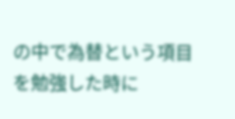の中で為替という項目を勉強した時に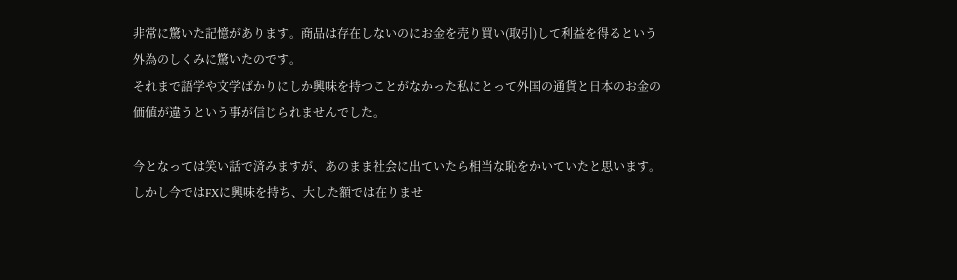非常に驚いた記憶があります。商品は存在しないのにお金を売り買い(取引)して利益を得るという外為のしくみに驚いたのです。
それまで語学や文学ばかりにしか興味を持つことがなかった私にとって外国の通貨と日本のお金の価値が違うという事が信じられませんでした。

今となっては笑い話で済みますが、あのまま社会に出ていたら相当な恥をかいていたと思います。しかし今ではFXに興味を持ち、大した額では在りませ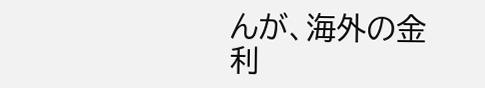んが、海外の金利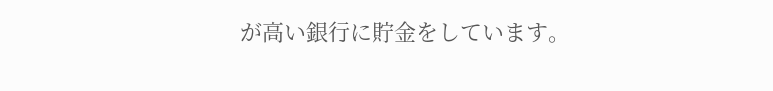が高い銀行に貯金をしています。